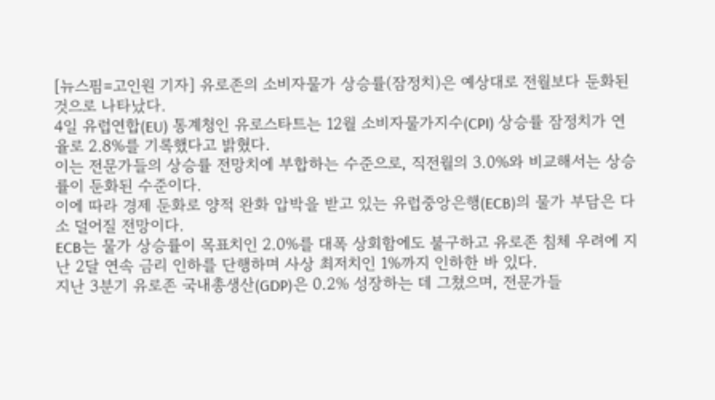[뉴스핌=고인원 기자] 유로존의 소비자물가 상승률(잠정치)은 예상대로 전월보다 둔화된 것으로 나타났다.
4일 유럽연합(EU) 통계청인 유로스타트는 12월 소비자물가지수(CPI) 상승률 잠정치가 연율로 2.8%를 기록했다고 밝혔다.
이는 전문가들의 상승률 전망치에 부합하는 수준으로, 직전월의 3.0%와 비교해서는 상승률이 둔화된 수준이다.
이에 따라 경제 둔화로 양적 완화 압박을 받고 있는 유럽중앙은행(ECB)의 물가 부담은 다소 덜어질 전망이다.
ECB는 물가 상승률이 목표치인 2.0%를 대폭 상회함에도 불구하고 유로존 침체 우려에 지난 2달 연속 금리 인하를 단행하며 사상 최저치인 1%까지 인하한 바 있다.
지난 3분기 유로존 국내총생산(GDP)은 0.2% 성장하는 데 그쳤으며, 전문가들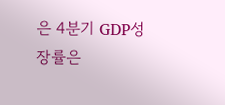은 4분기 GDP성장률은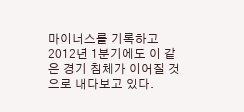마이너스를 기록하고 2012년 1분기에도 이 같은 경기 침체가 이어질 것으로 내다보고 있다.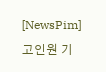[NewsPim] 고인원 기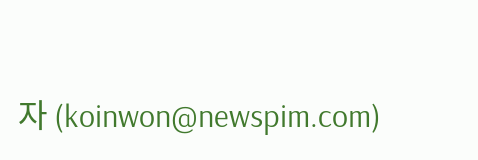자 (koinwon@newspim.com)